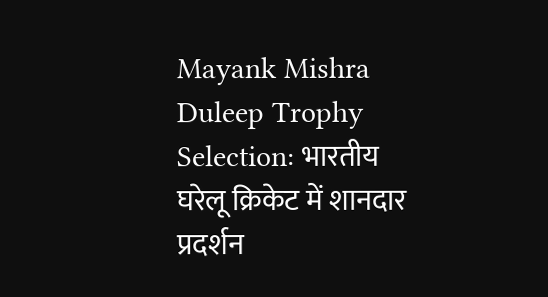Mayank Mishra Duleep Trophy Selection: भारतीय घरेलू क्रिकेट में शानदार प्रदर्शन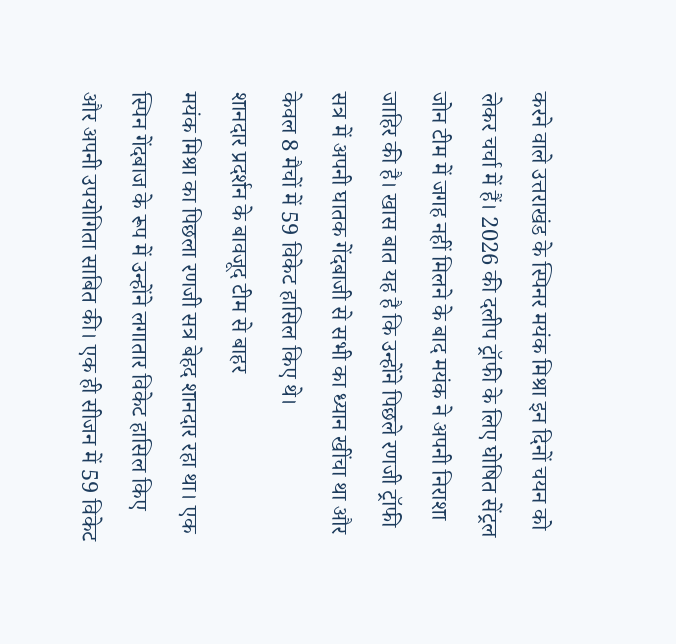करने वाले उत्तराखंड के स्पिनर मयंक मिश्रा इन दिनों चयन को लेकर चर्चा में हैं। 2026 की दलीप ट्रॉफी के लिए घोषित सेंट्रल जोन टीम में जगह नहीं मिलने के बाद मयंक ने अपनी निराशा जाहिर की है। खास बात यह है कि उन्होंने पिछले रणजी ट्रॉफी सत्र में अपनी घातक गेंदबाजी से सभी का ध्यान खींचा था और केवल 8 मैचों में 59 विकेट हासिल किए थे।
शानदार प्रदर्शन के बावजूद टीम से बाहर
मयंक मिश्रा का पिछला रणजी सत्र बेहद शानदार रहा था। एक स्पिन गेंदबाज के रूप में उन्होंने लगातार विकेट हासिल किए और अपनी उपयोगिता साबित की। एक ही सीजन में 59 विकेट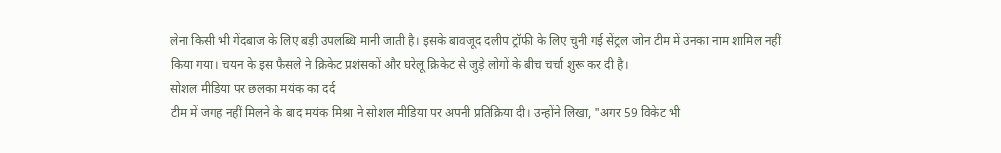लेना किसी भी गेंदबाज के लिए बड़ी उपलब्धि मानी जाती है। इसके बावजूद दलीप ट्रॉफी के लिए चुनी गई सेंट्रल जोन टीम में उनका नाम शामिल नहीं किया गया। चयन के इस फैसले ने क्रिकेट प्रशंसकों और घरेलू क्रिकेट से जुड़े लोगों के बीच चर्चा शुरू कर दी है।
सोशल मीडिया पर छलका मयंक का दर्द
टीम में जगह नहीं मिलने के बाद मयंक मिश्रा ने सोशल मीडिया पर अपनी प्रतिक्रिया दी। उन्होंने लिखा, "अगर 59 विकेट भी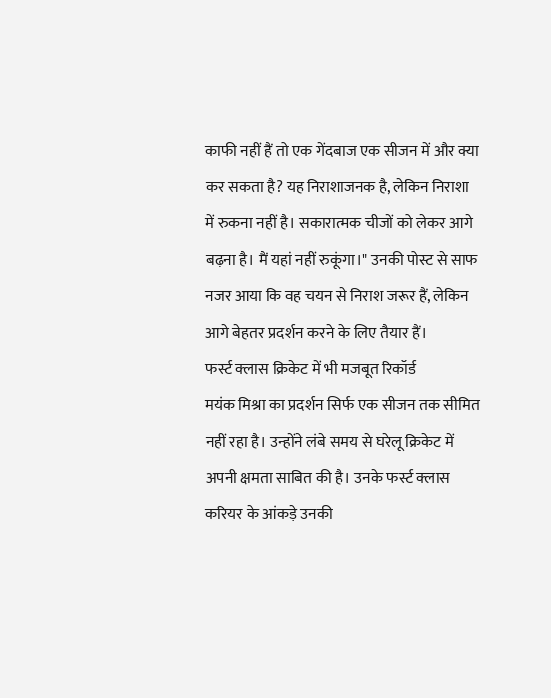काफी नहीं हैं तो एक गेंदबाज एक सीजन में और क्या कर सकता है? यह निराशाजनक है, लेकिन निराशा में रुकना नहीं है। सकारात्मक चीजों को लेकर आगे बढ़ना है। मैं यहां नहीं रुकूंगा।" उनकी पोस्ट से साफ नजर आया कि वह चयन से निराश जरूर हैं, लेकिन आगे बेहतर प्रदर्शन करने के लिए तैयार हैं।
फर्स्ट क्लास क्रिकेट में भी मजबूत रिकॉर्ड
मयंक मिश्रा का प्रदर्शन सिर्फ एक सीजन तक सीमित नहीं रहा है। उन्होंने लंबे समय से घरेलू क्रिकेट में अपनी क्षमता साबित की है। उनके फर्स्ट क्लास करियर के आंकड़े उनकी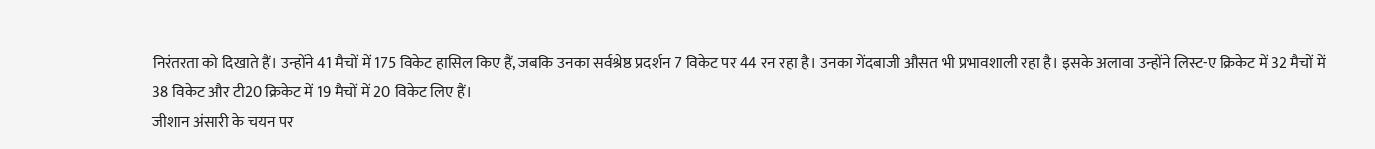निरंतरता को दिखाते हैं। उन्होंने 41 मैचों में 175 विकेट हासिल किए हैं, जबकि उनका सर्वश्रेष्ठ प्रदर्शन 7 विकेट पर 44 रन रहा है। उनका गेंदबाजी औसत भी प्रभावशाली रहा है। इसके अलावा उन्होंने लिस्ट-ए क्रिकेट में 32 मैचों में 38 विकेट और टी20 क्रिकेट में 19 मैचों में 20 विकेट लिए हैं।
जीशान अंसारी के चयन पर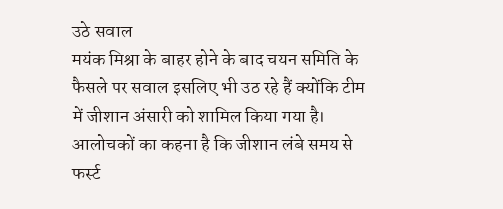उठे सवाल
मयंक मिश्रा के बाहर होने के बाद चयन समिति के फैसले पर सवाल इसलिए भी उठ रहे हैं क्योंकि टीम में जीशान अंसारी को शामिल किया गया है। आलोचकों का कहना है कि जीशान लंबे समय से फर्स्ट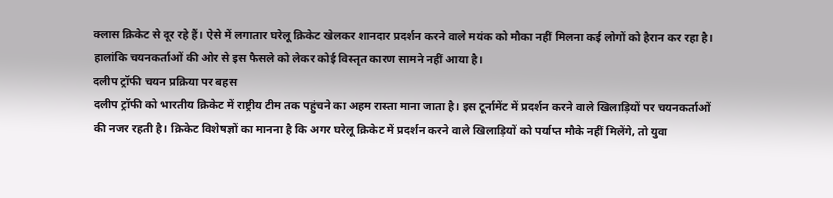क्लास क्रिकेट से दूर रहे हैं। ऐसे में लगातार घरेलू क्रिकेट खेलकर शानदार प्रदर्शन करने वाले मयंक को मौका नहीं मिलना कई लोगों को हैरान कर रहा है। हालांकि चयनकर्ताओं की ओर से इस फैसले को लेकर कोई विस्तृत कारण सामने नहीं आया है।
दलीप ट्रॉफी चयन प्रक्रिया पर बहस
दलीप ट्रॉफी को भारतीय क्रिकेट में राष्ट्रीय टीम तक पहुंचने का अहम रास्ता माना जाता है। इस टूर्नामेंट में प्रदर्शन करने वाले खिलाड़ियों पर चयनकर्ताओं की नजर रहती है। क्रिकेट विशेषज्ञों का मानना है कि अगर घरेलू क्रिकेट में प्रदर्शन करने वाले खिलाड़ियों को पर्याप्त मौके नहीं मिलेंगे, तो युवा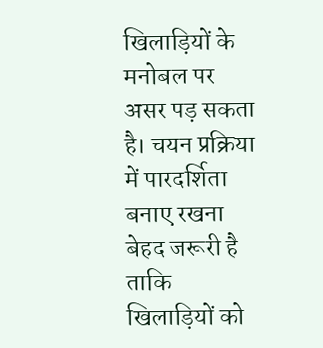खिलाड़ियों के मनोबल पर असर पड़ सकता है। चयन प्रक्रिया में पारदर्शिता बनाए रखना बेहद जरूरी है ताकि खिलाड़ियों को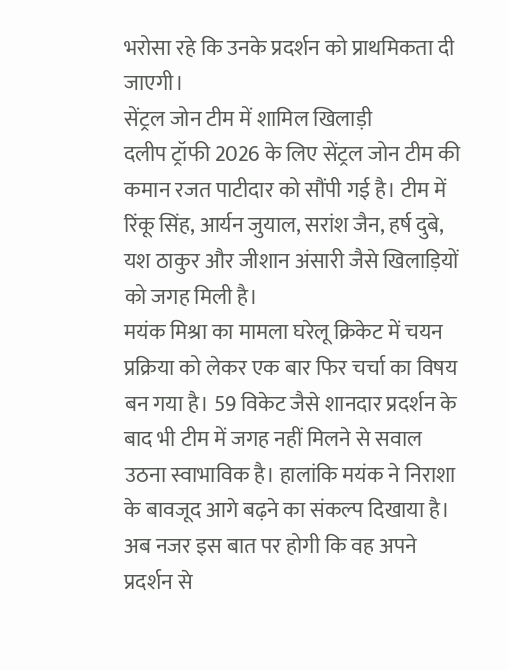भरोसा रहे कि उनके प्रदर्शन को प्राथमिकता दी जाएगी।
सेंट्रल जोन टीम में शामिल खिलाड़ी
दलीप ट्रॉफी 2026 के लिए सेंट्रल जोन टीम की कमान रजत पाटीदार को सौंपी गई है। टीम में रिंकू सिंह, आर्यन जुयाल, सरांश जैन, हर्ष दुबे, यश ठाकुर और जीशान अंसारी जैसे खिलाड़ियों को जगह मिली है।
मयंक मिश्रा का मामला घरेलू क्रिकेट में चयन प्रक्रिया को लेकर एक बार फिर चर्चा का विषय बन गया है। 59 विकेट जैसे शानदार प्रदर्शन के बाद भी टीम में जगह नहीं मिलने से सवाल उठना स्वाभाविक है। हालांकि मयंक ने निराशा के बावजूद आगे बढ़ने का संकल्प दिखाया है। अब नजर इस बात पर होगी कि वह अपने प्रदर्शन से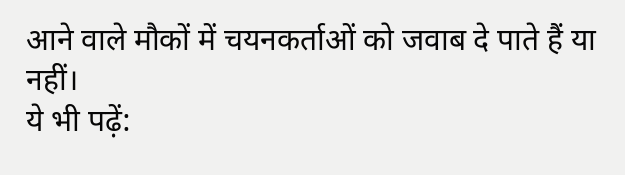आने वाले मौकों में चयनकर्ताओं को जवाब दे पाते हैं या नहीं।
ये भी पढ़ें: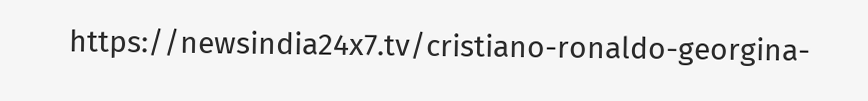https://newsindia24x7.tv/cristiano-ronaldo-georgina-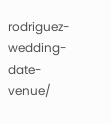rodriguez-wedding-date-venue/